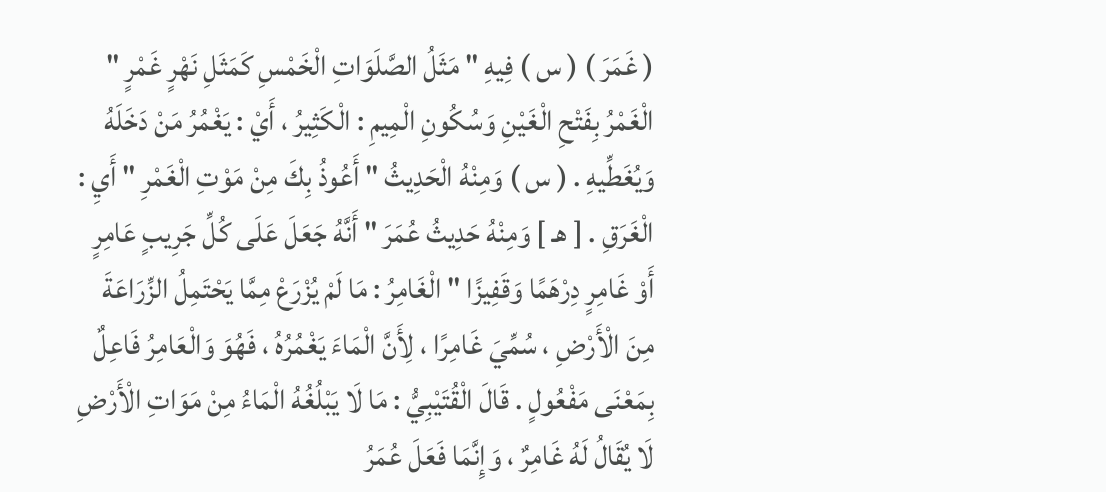( غَمَرَ ) ( س ) فِيهِ " مَثَلُ الصَّلَوَاتِ الْخَمْسِ كَمَثَلِ نَهْرٍ غَمْرٍ " الْغَمْرُ بِفَتْحِ الْغَيْنِ وَسُكُونِ الْمِيمِ : الْكَثِيرُ ، أَيْ : يَغْمُرُ مَنْ دَخَلَهُ وَيُغَطِّيهِ . ( س ) وَمِنْهُ الْحَدِيثُ " أَعُوذُ بِكَ مِنْ مَوْتِ الْغَمْرِ " أَيِ : الْغَرَقِ . [ هـ ] وَمِنْهُ حَدِيثُ عُمَرَ " أَنَّهُ جَعَلَ عَلَى كُلِّ جَرِيبٍ عَامِرٍ أَوْ غَامِرٍ دِرْهَمًا وَقَفِيزًا " الْغَامِرُ : مَا لَمْ يُزْرَعْ مِمَّا يَحْتَمِلُ الزِّرَاعَةَ مِنَ الْأَرْضِ ، سُمِّيَ غَامِرًا ، لِأَنَّ الْمَاءَ يَغْمُرُهُ ، فَهُوَ وَالْعَامِرُ فَاعِلٌ بِمَعْنَى مَفْعُولٍ . قَالَ الْقُتَيْبِيُّ : مَا لَا يَبْلُغُهُ الْمَاءُ مِنْ مَوَاتِ الْأَرْضِ لَا يُقَالُ لَهُ غَامِرٌ ، وَإِنَّمَا فَعَلَ عُمَرُ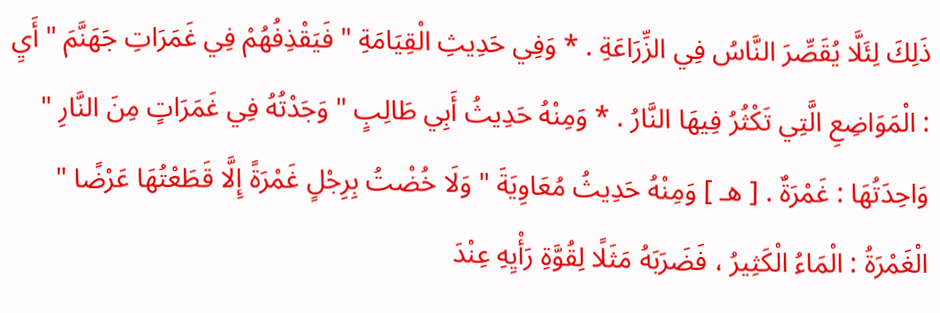ذَلِكَ لِئَلَّا يُقَصِّرَ النَّاسُ فِي الزِّرَاعَةِ . * وَفِي حَدِيثِ الْقِيَامَةِ " فَيَقْذِفُهُمْ فِي غَمَرَاتِ جَهَنَّمَ " أَيِ : الْمَوَاضِعِ الَّتِي تَكْثُرُ فِيهَا النَّارُ . * وَمِنْهُ حَدِيثُ أَبِي طَالِبٍ " وَجَدْتُهُ فِي غَمَرَاتٍ مِنَ النَّارِ " وَاحِدَتُهَا : غَمْرَةٌ . [ هـ ] وَمِنْهُ حَدِيثُ مُعَاوِيَةَ " وَلَا خُضْتُ بِرِجْلٍ غَمْرَةً إِلَّا قَطَعْتُهَا عَرْضًا " الْغَمْرَةُ : الْمَاءُ الْكَثِيرُ ، فَضَرَبَهُ مَثَلًا لِقُوَّةِ رَأْيِهِ عِنْدَ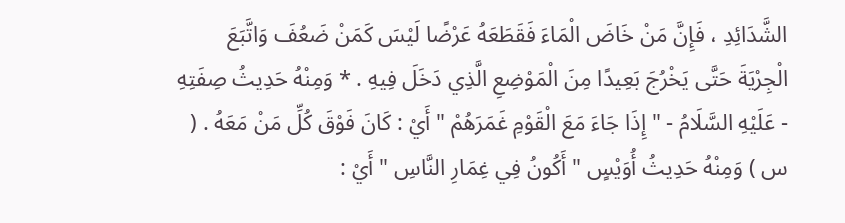الشَّدَائِدِ ، فَإِنَّ مَنْ خَاضَ الْمَاءَ فَقَطَعَهُ عَرْضًا لَيْسَ كَمَنْ ضَعُفَ وَاتَّبَعَ الْجِرْيَةَ حَتَّى يَخْرُجَ بَعِيدًا مِنَ الْمَوْضِعِ الَّذِي دَخَلَ فِيهِ . * وَمِنْهُ حَدِيثُ صِفَتِهِ - عَلَيْهِ السَّلَامُ - " إِذَا جَاءَ مَعَ الْقَوْمِ غَمَرَهُمْ " أَيْ : كَانَ فَوْقَ كُلِّ مَنْ مَعَهُ . ( س ) وَمِنْهُ حَدِيثُ أُوَيْسٍ " أَكُونُ فِي غِمَارِ النَّاسِ " أَيْ :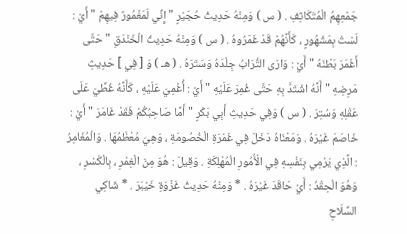جَمْعِهِمُ الْمُتَكَاثِفِ . ( س ) وَمِنْهُ حَدِيثُ حُجَيْرٍ " إِنِّي لَمَغْمُورٌ فِيهِمْ " أَيْ : لَسْتُ بِمَشْهُورٍ ، كَأَنَّهُمْ قَدْ غَمَرُوهُ . ( س ) وَمِنْهُ حَدِيثُ الْخَنْدَقِ " حَتَّى أَغْمَرَ بَطْنَهُ " أَيْ : وَارَى التُّرَابُ جِلْدَهُ وَسَتَرَهُ . ( هـ ) وَ [ فِي ] حَدِيثِ مَرِضِهِ " أَنَّهُ اشْتَدَّ بِهِ حَتَّى غُمِرَ عَلَيْهِ " أَيْ : أُغْمِيَ عَلَيْهِ ، كَأَنَّهُ غُطِّيَ عَلَى عَقْلِهِ وَسُتِرَ . ( س ) وَفِي حَدِيثِ أَبِي بَكْرٍ " أَمَّا صَاحِبُكُمْ فَقَدْ غَامَرَ " أَيْ : خَاصَمَ غَيْرَهُ . وَمَعْنَاهُ دَخَلَ فِي غَمْرَةِ الْخُصُومَةِ ، وَهِيَ مُعْظَمُهَا . وَالْمُغَامِرُ : الَّذِي يَرْمِي بِنَفْسِهِ فِي الْأُمُورِ الْمُهْلِكَةِ . وَقِيلَ : هُوَ مِنَ الْغِمْرِ ، بِالْكَسْرِ ، وَهُوَ الْحِقْدُ : أَيْ حَاقَدَ غَيْرَهُ . * وَمِنْهُ حَدِيثُ غَزْوَةِ خَيْبَرَ . * شَاكِي السِّلَاحِ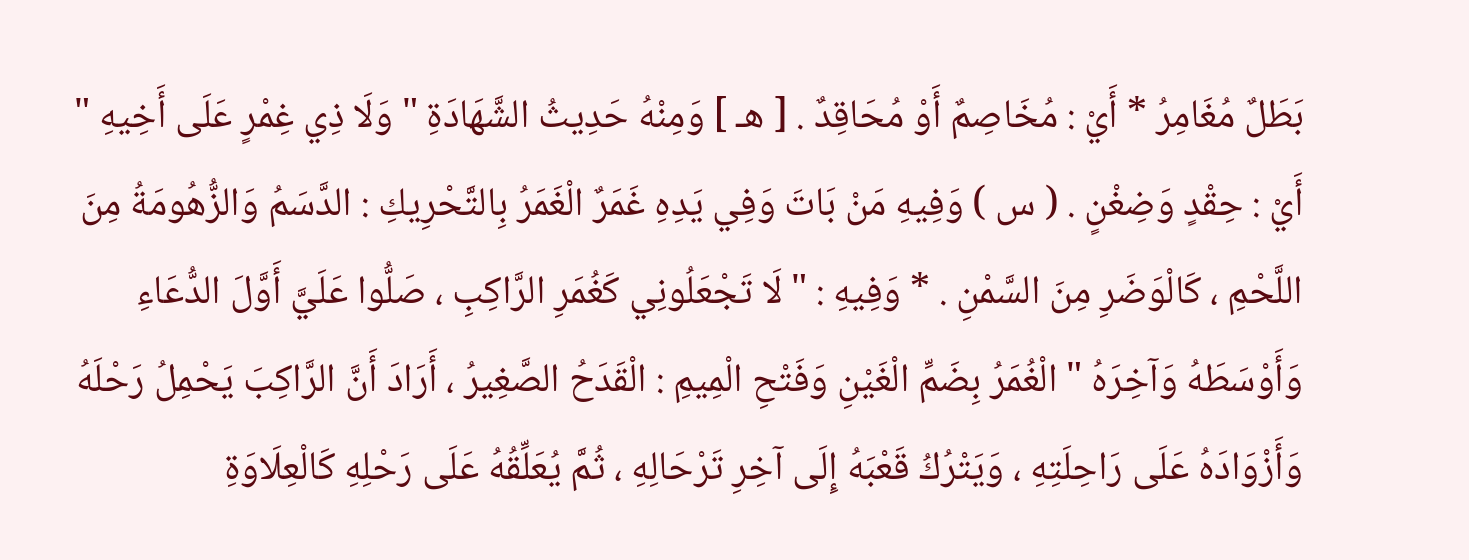بَطَلٌ مُغَامِرُ * أَيْ : مُخَاصِمٌ أَوْ مُحَاقِدٌ . [ هـ ] وَمِنْهُ حَدِيثُ الشَّهَادَةِ " وَلَا ذِي غِمْرٍ عَلَى أَخِيهِ " أَيْ : حِقْدٍ وَضِغْنٍ . ( س ) وَفِيهِ مَنْ بَاتَ وَفِي يَدِهِ غَمَرٌ الْغَمَرُ بِالتَّحْرِيكِ : الدَّسَمُ وَالزُّهُومَةُ مِنَ اللَّحْمِ ، كَالْوَضَرِ مِنَ السَّمْنِ . * وَفِيهِ : " لَا تَجْعَلُونِي كَغُمَرِ الرَّاكِبِ ، صَلُّوا عَلَيَّ أَوَّلَ الدُّعَاءِ وَأَوْسَطَهُ وَآخِرَهُ " الْغُمَرُ بِضَمِّ الْغَيْنِ وَفَتْحِ الْمِيمِ : الْقَدَحُ الصَّغِيرُ ، أَرَادَ أَنَّ الرَّاكِبَ يَحْمِلُ رَحْلَهُ وَأَزْوَادَهُ عَلَى رَاحِلَتِهِ ، وَيَتْرُكُ قَعْبَهُ إِلَى آخِرِ تَرْحَالِهِ ، ثُمَّ يُعَلِّقُهُ عَلَى رَحْلِهِ كَالْعِلَاوَةِ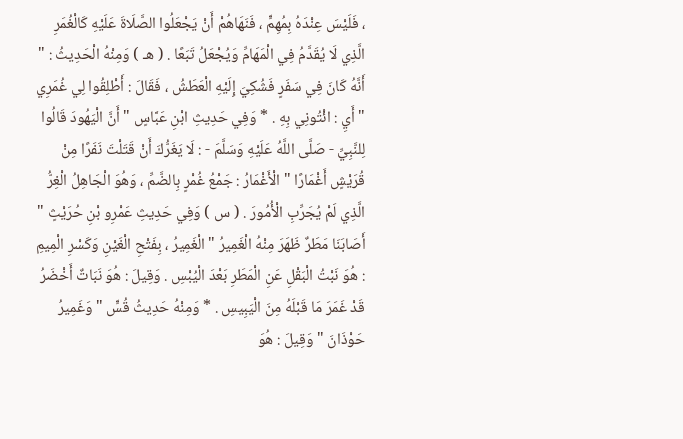، فَلَيْسَ عِنْدَهُ بِمُهِمٍّ ، فَنَهَاهُمْ أَنْ يَجْعَلُوا الصَّلَاةَ عَلَيْهِ كَالْغُمَرِ الَّذِي لَا يُقَدَّمُ فِي الْمَهَامِّ وَيُجْعَلُ تَبَعًا . ( هـ ) وَمِنْهُ الْحَدِيثُ : " أَنَّهُ كَانَ فِي سَفَرٍ فَشُكِيَ إِلَيْهِ الْعَطَشُ ، فَقَالَ : أَطْلِقُوا لِي غُمَرِي " أَيِ : ائْتُونِي بِهِ . * وَفِي حَدِيثِ ابْنِ عَبَّاسٍ " أَنَّ الْيَهُودَ قَالُوا لِلنَّبِيِّ - صَلَّى اللَّهُ عَلَيْهِ وَسَلَّمَ - : لَا يَغَرُّكَ أَنْ قَتَلْتَ نَفَرًا مِنْ قُرَيْشٍ أَغْمَارًا " الْأَغْمَارُ : جَمْعُ غُمْرٍ بِالضَّمِّ ، وَهُوَ الْجَاهِلُ الْغِرُّ الَّذِي لَمْ يُجَرِّبِ الْأُمُورَ . ( س ) وَفِي حَدِيثِ عَمْرِو بْنِ حُرَيْثٍ " أَصَابَنَا مَطَرٌ ظَهَرَ مِنْهُ الْغَمِيرُ " الْغَمِيرُ ، بِفَتْحِ الْغَيْنِ وَكَسْرِ الْمِيمِ : هُوَ نَبْتُ الْبَقْلِ عَنِ الْمَطَرِ بَعْدَ الْيُبْسِ . وَقِيلَ : هُوَ نَبَاتٌ أَخْضَرُ قَدْ غَمَرَ مَا قَبْلَهُ مِنَ الْيَبِيسِ . * وَمِنْهُ حَدِيثُ قُسٍّ " وَغَمِيرُ حَوْذَانَ " وَقِيلَ : هُوَ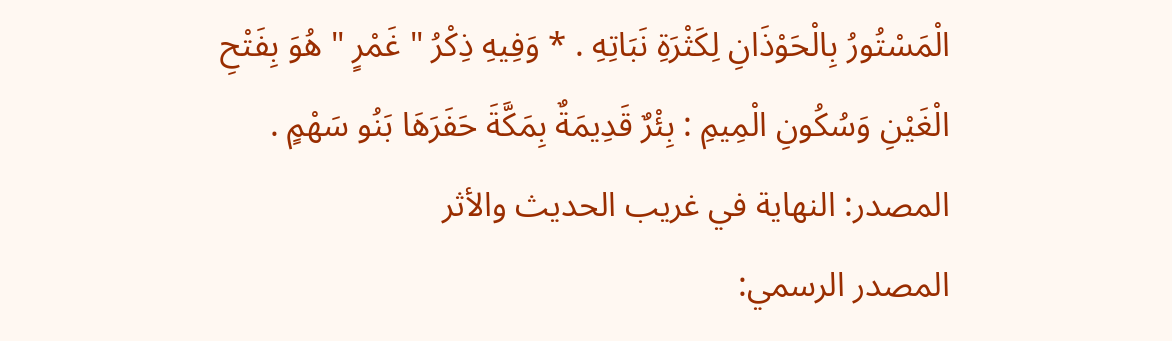الْمَسْتُورُ بِالْحَوْذَانِ لِكَثْرَةِ نَبَاتِهِ . * وَفِيهِ ذِكْرُ " غَمْرٍ " هُوَ بِفَتْحِ الْغَيْنِ وَسُكُونِ الْمِيمِ : بِئْرٌ قَدِيمَةٌ بِمَكَّةَ حَفَرَهَا بَنُو سَهْمٍ .
المصدر: النهاية في غريب الحديث والأثر
المصدر الرسمي: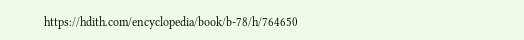https://hdith.com/encyclopedia/book/b-78/h/764650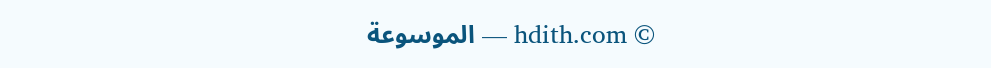© hdith.com — الموسوعة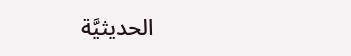الحديثيَّة